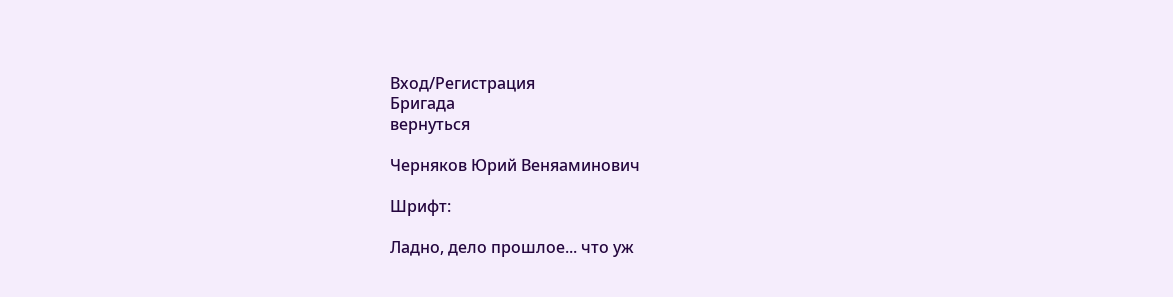Вход/Регистрация
Бригада
вернуться

Черняков Юрий Веняаминович

Шрифт:

Ладно, дело прошлое... что уж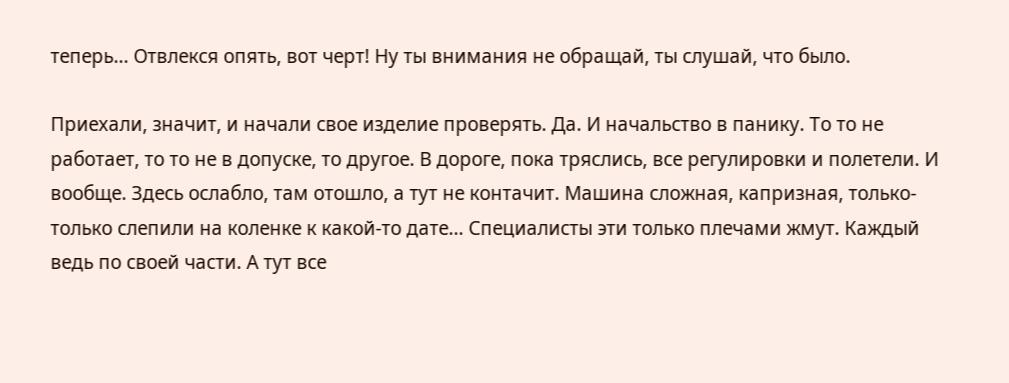теперь... Отвлекся опять, вот черт! Ну ты внимания не обращай, ты слушай, что было.

Приехали, значит, и начали свое изделие проверять. Да. И начальство в панику. То то не работает, то то не в допуске, то другое. В дороге, пока тряслись, все регулировки и полетели. И вообще. Здесь ослабло, там отошло, а тут не контачит. Машина сложная, капризная, только-только слепили на коленке к какой-то дате... Специалисты эти только плечами жмут. Каждый ведь по своей части. А тут все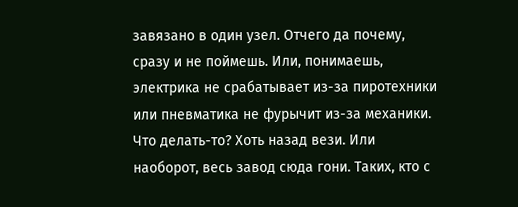завязано в один узел. Отчего да почему, сразу и не поймешь. Или, понимаешь, электрика не срабатывает из-за пиротехники или пневматика не фурычит из-за механики. Что делать-то? Хоть назад вези. Или наоборот, весь завод сюда гони. Таких, кто с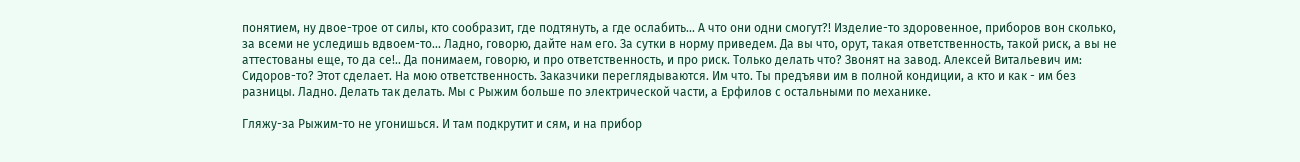понятием, ну двое-трое от силы, кто сообразит, где подтянуть, а где ослабить... А что они одни смогут?! Изделие-то здоровенное, приборов вон сколько, за всеми не уследишь вдвоем-то... Ладно, говорю, дайте нам его. За сутки в норму приведем. Да вы что, орут, такая ответственность, такой риск, а вы не аттестованы еще, то да се!.. Да понимаем, говорю, и про ответственность, и про риск. Только делать что? Звонят на завод. Алексей Витальевич им: Сидоров-то? Этот сделает. На мою ответственность. Заказчики переглядываются. Им что. Ты предъяви им в полной кондиции, а кто и как - им без разницы. Ладно. Делать так делать. Мы с Рыжим больше по электрической части, а Ерфилов с остальными по механике.

Гляжу-за Рыжим-то не угонишься. И там подкрутит и сям, и на прибор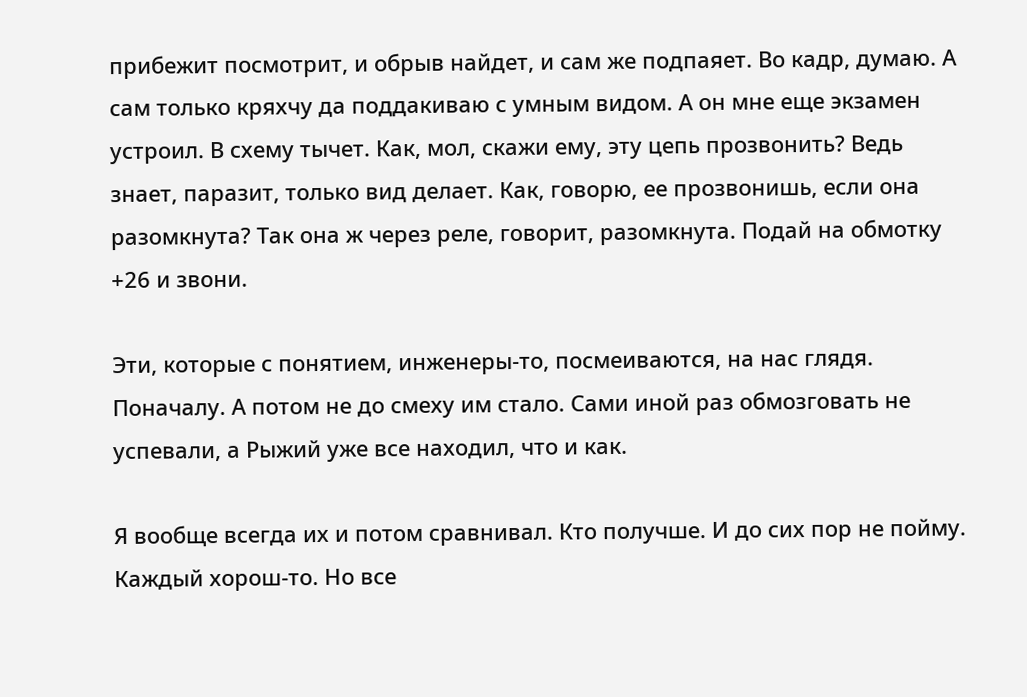прибежит посмотрит, и обрыв найдет, и сам же подпаяет. Во кадр, думаю. А сам только кряхчу да поддакиваю с умным видом. А он мне еще экзамен устроил. В схему тычет. Как, мол, скажи ему, эту цепь прозвонить? Ведь знает, паразит, только вид делает. Как, говорю, ее прозвонишь, если она разомкнута? Так она ж через реле, говорит, разомкнута. Подай на обмотку +26 и звони.

Эти, которые с понятием, инженеры-то, посмеиваются, на нас глядя. Поначалу. А потом не до смеху им стало. Сами иной раз обмозговать не успевали, а Рыжий уже все находил, что и как.

Я вообще всегда их и потом сравнивал. Кто получше. И до сих пор не пойму. Каждый хорош-то. Но все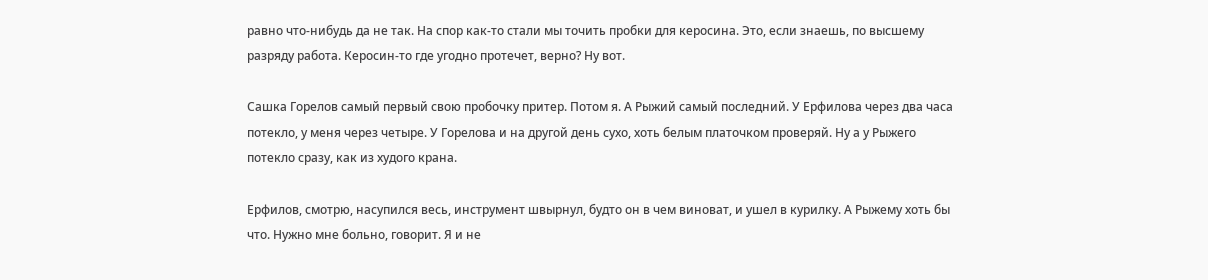равно что-нибудь да не так. На спор как-то стали мы точить пробки для керосина. Это, если знаешь, по высшему разряду работа. Керосин-то где угодно протечет, верно? Ну вот.

Сашка Горелов самый первый свою пробочку притер. Потом я. А Рыжий самый последний. У Ерфилова через два часа потекло, у меня через четыре. У Горелова и на другой день сухо, хоть белым платочком проверяй. Ну а у Рыжего потекло сразу, как из худого крана.

Ерфилов, смотрю, насупился весь, инструмент швырнул, будто он в чем виноват, и ушел в курилку. А Рыжему хоть бы что. Нужно мне больно, говорит. Я и не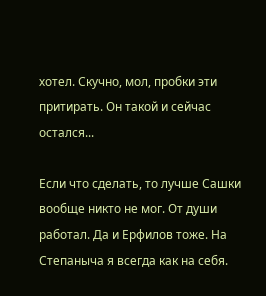хотел. Скучно, мол, пробки эти притирать. Он такой и сейчас остался...

Если что сделать, то лучше Сашки вообще никто не мог. От души работал. Да и Ерфилов тоже. На Степаныча я всегда как на себя.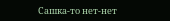Сашка-то нет-нет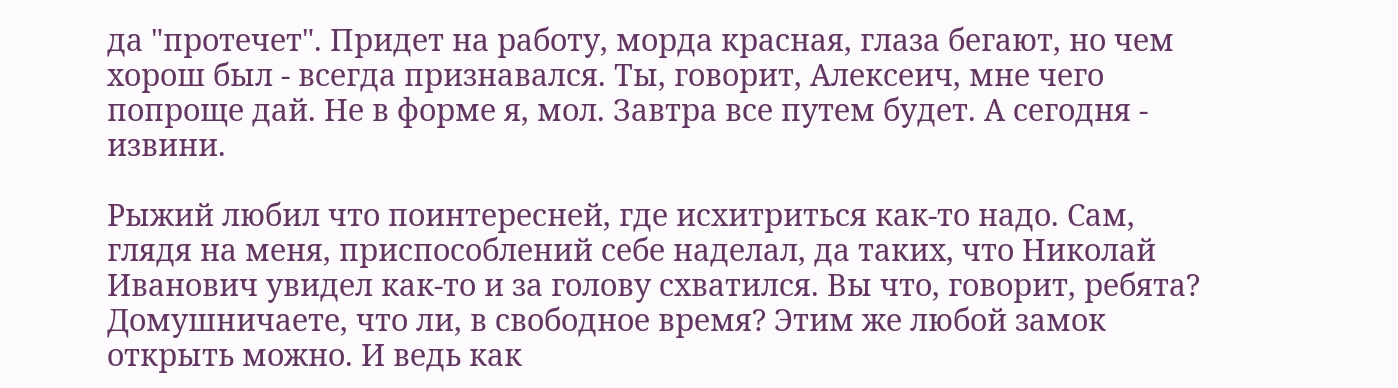да "протечет". Придет на работу, морда красная, глаза бегают, но чем хорош был - всегда признавался. Ты, говорит, Алексеич, мне чего попроще дай. Не в форме я, мол. Завтра все путем будет. А сегодня - извини.

Рыжий любил что поинтересней, где исхитриться как-то надо. Сам, глядя на меня, приспособлений себе наделал, да таких, что Николай Иванович увидел как-то и за голову схватился. Вы что, говорит, ребята? Домушничаете, что ли, в свободное время? Этим же любой замок открыть можно. И ведь как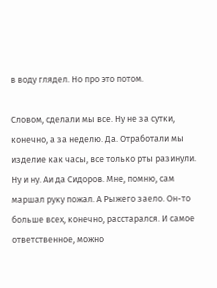в воду глядел. Но про это потом.

Словом, сделали мы все. Ну не за сутки, конечно, а за неделю. Да. Отработали мы изделие как часы, все только рты разинули. Ну и ну. Аи да Сидоров. Мне, помню, сам маршал руку пожал. А Рыжего заело. Он-то больше всех, конечно, расстарался. И самое ответственное, можно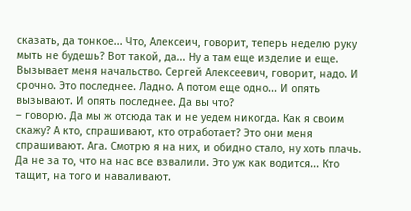сказать, да тонкое... Что, Алексеич, говорит, теперь неделю руку мыть не будешь? Вот такой, да... Ну а там еще изделие и еще. Вызывает меня начальство. Сергей Алексеевич, говорит, надо. И срочно. Это последнее. Ладно. А потом еще одно... И опять вызывают. И опять последнее. Да вы что?
– говорю. Да мы ж отсюда так и не уедем никогда. Как я своим скажу? А кто, спрашивают, кто отработает? Это они меня спрашивают. Ага. Смотрю я на них, и обидно стало, ну хоть плачь. Да не за то, что на нас все взвалили. Это уж как водится... Кто тащит, на того и наваливают.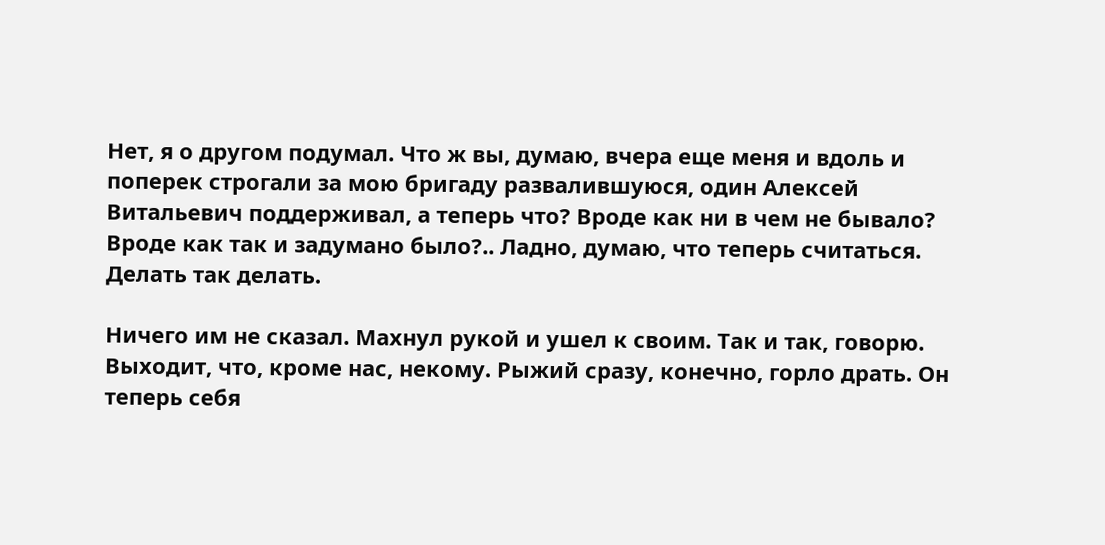Нет, я о другом подумал. Что ж вы, думаю, вчера еще меня и вдоль и поперек строгали за мою бригаду развалившуюся, один Алексей Витальевич поддерживал, а теперь что? Вроде как ни в чем не бывало? Вроде как так и задумано было?.. Ладно, думаю, что теперь считаться. Делать так делать.

Ничего им не сказал. Махнул рукой и ушел к своим. Так и так, говорю. Выходит, что, кроме нас, некому. Рыжий сразу, конечно, горло драть. Он теперь себя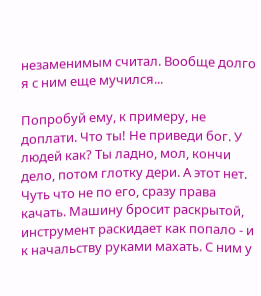незаменимым считал. Вообще долго я с ним еще мучился...

Попробуй ему, к примеру, не доплати. Что ты! Не приведи бог. У людей как? Ты ладно, мол, кончи дело, потом глотку дери. А этот нет. Чуть что не по его, сразу права качать. Машину бросит раскрытой, инструмент раскидает как попало - и к начальству руками махать. С ним у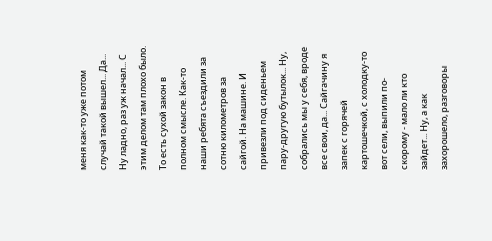меня как-то уже потом случай такой вышел... Да... Ну ладно, раз уж начал... С этим делом там плохо было. То есть сухой закон в полном смысле. Как-то наши ребята съездили за сотню километров за сайгой. На машине. И привезли под сиденьем пару-другую бутылок... Ну, собрались мы у себя, вроде все свои, да... Сайгачину я запек с горячей картошечкой, с холодку-то вот сели, выпили по-скорому - мало ли кто зайдет... Ну, а как захорошело, разговоры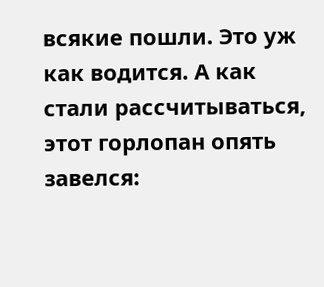всякие пошли. Это уж как водится. А как стали рассчитываться, этот горлопан опять завелся: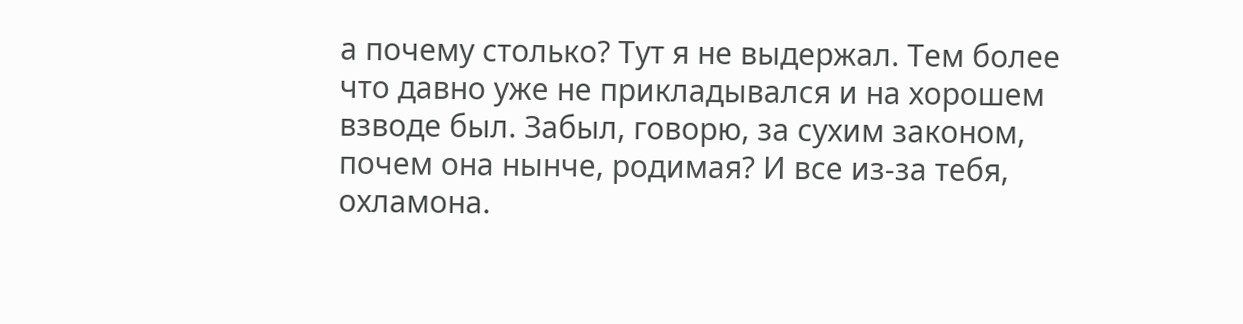а почему столько? Тут я не выдержал. Тем более что давно уже не прикладывался и на хорошем взводе был. Забыл, говорю, за сухим законом, почем она нынче, родимая? И все из-за тебя, охламона.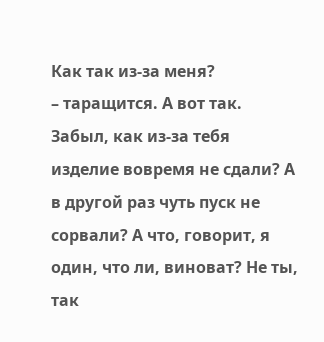Как так из-за меня?
– таращится. А вот так. Забыл, как из-за тебя изделие вовремя не сдали? А в другой раз чуть пуск не сорвали? А что, говорит, я один, что ли, виноват? Не ты, так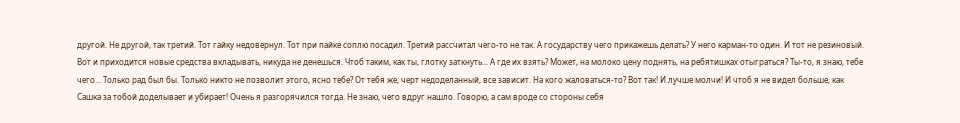другой. Не другой, так третий. Тот гайку недовернул. Тот при пайке соплю посадил. Третий рассчитал чего-то не так. А государству чего прикажешь делать? У него карман-то один. И тот не резиновый. Вот и приходится новые средства вкладывать, никуда не денешься. Чтоб таким, как ты, глотку заткнуть... А где их взять? Может, на молоко цену поднять, на ребятишках отыграться? Ты-то, я знаю, тебе чего... Только рад был бы. Только никто не позволит этого, ясно тебе? От тебя же, черт недоделанный, все зависит. На кого жаловаться-то? Вот так! И лучше молчи! И чтоб я не видел больше, как Сашка за тобой доделывает и убирает! Очень я разгорячился тогда. Не знаю, чего вдруг нашло. Говорю, а сам вроде со стороны себя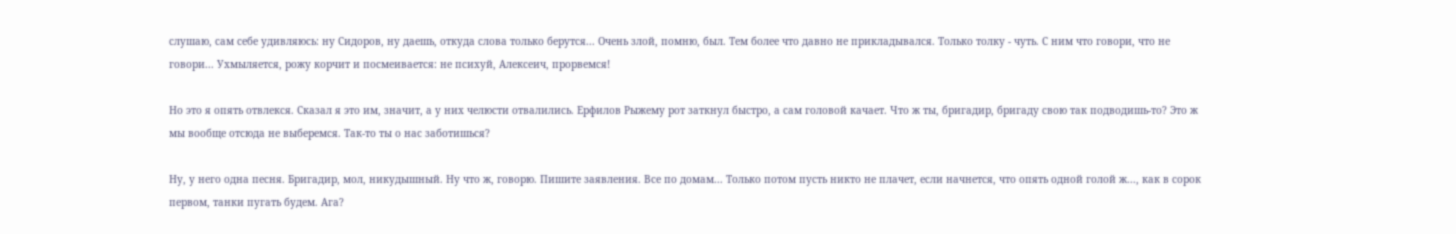слушаю, сам себе удивляюсь: ну Сидоров, ну даешь, откуда слова только берутся... Очень злой, помню, был. Тем более что давно не прикладывался. Только толку - чуть. С ним что говори, что не говори... Ухмыляется, рожу корчит и посмеивается: не психуй, Алексеич, прорвемся!

Но это я опять отвлекся. Сказал я это им, значит, а у них челюсти отвалились. Ерфилов Рыжему рот заткнул быстро, а сам головой качает. Что ж ты, бригадир, бригаду свою так подводишь-то? Это ж мы вообще отсюда не выберемся. Так-то ты о нас заботишься?

Ну, у него одна песня. Бригадир, мол, никудышный. Ну что ж, говорю. Пишите заявления. Все по домам... Только потом пусть никто не плачет, если начнется, что опять одной голой ж..., как в сорок первом, танки пугать будем. Ага?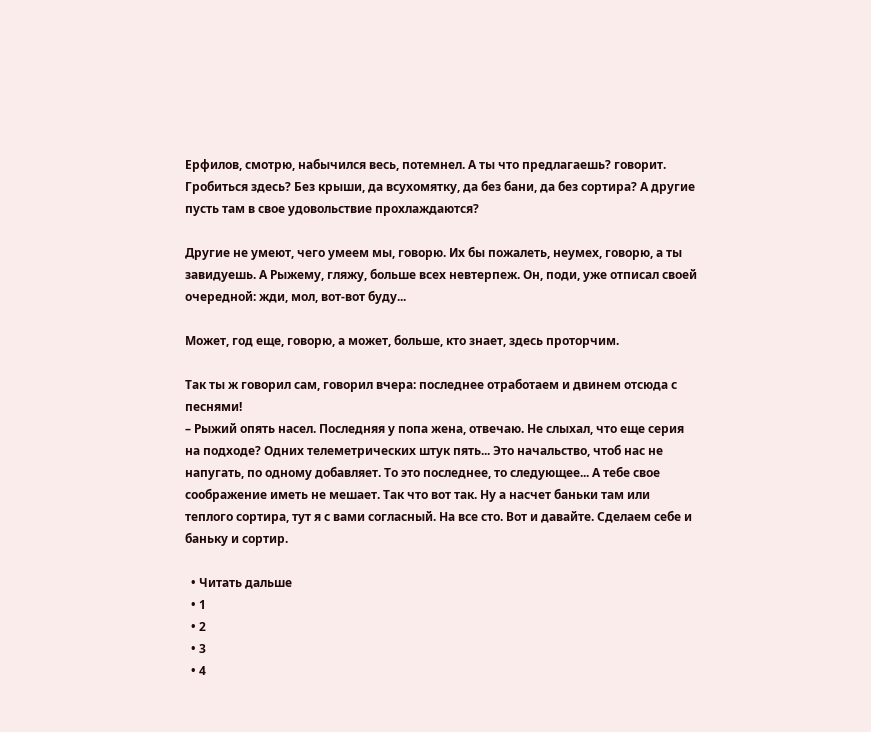Ерфилов, смотрю, набычился весь, потемнел. А ты что предлагаешь? говорит. Гробиться здесь? Без крыши, да всухомятку, да без бани, да без сортира? А другие пусть там в свое удовольствие прохлаждаются?

Другие не умеют, чего умеем мы, говорю. Их бы пожалеть, неумех, говорю, а ты завидуешь. А Рыжему, гляжу, больше всех невтерпеж. Он, поди, уже отписал своей очередной: жди, мол, вот-вот буду...

Может, год еще, говорю, а может, больше, кто знает, здесь проторчим.

Так ты ж говорил сам, говорил вчера: последнее отработаем и двинем отсюда с песнями!
– Рыжий опять насел. Последняя у попа жена, отвечаю. Не слыхал, что еще серия на подходе? Одних телеметрических штук пять... Это начальство, чтоб нас не напугать, по одному добавляет. То это последнее, то следующее... А тебе свое соображение иметь не мешает. Так что вот так. Ну а насчет баньки там или теплого сортира, тут я с вами согласный. На все сто. Вот и давайте. Сделаем себе и баньку и сортир.

  • Читать дальше
  • 1
  • 2
  • 3
  • 4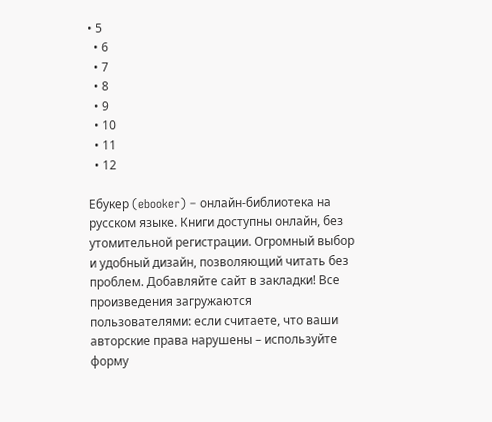• 5
  • 6
  • 7
  • 8
  • 9
  • 10
  • 11
  • 12

Ебукер (ebooker) – онлайн-библиотека на русском языке. Книги доступны онлайн, без утомительной регистрации. Огромный выбор и удобный дизайн, позволяющий читать без проблем. Добавляйте сайт в закладки! Все произведения загружаются пользователями: если считаете, что ваши авторские права нарушены – используйте форму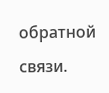обратной связи.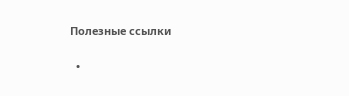Полезные ссылки

  •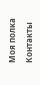Моя полка

Контакты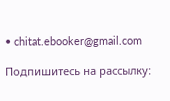• chitat.ebooker@gmail.com

Подпишитесь на рассылку: